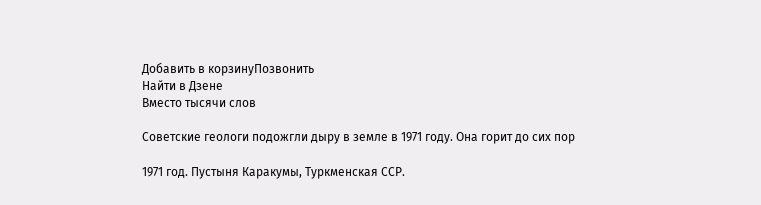Добавить в корзинуПозвонить
Найти в Дзене
Вместо тысячи слов

Советские геологи подожгли дыру в земле в 1971 году. Она горит до сих пор

1971 год. Пустыня Каракумы, Туркменская ССР.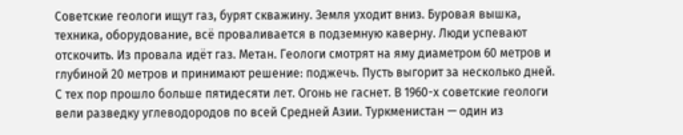Советские геологи ищут газ, бурят скважину. Земля уходит вниз. Буровая вышка, техника, оборудование, всё проваливается в подземную каверну. Люди успевают отскочить. Из провала идёт газ. Метан. Геологи смотрят на яму диаметром 60 метров и глубиной 20 метров и принимают решение: поджечь. Пусть выгорит за несколько дней. С тех пор прошло больше пятидесяти лет. Огонь не гаснет. В 1960-х советские геологи вели разведку углеводородов по всей Средней Азии. Туркменистан — один из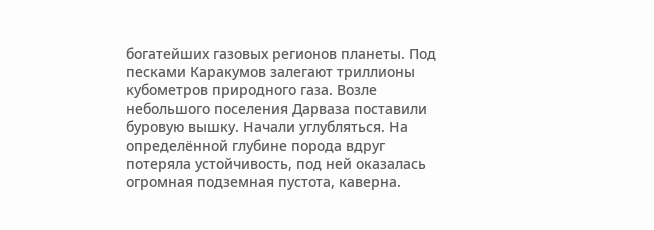богатейших газовых регионов планеты. Под песками Каракумов залегают триллионы кубометров природного газа. Возле небольшого поселения Дарваза поставили буровую вышку. Начали углубляться. На определённой глубине порода вдруг потеряла устойчивость, под ней оказалась огромная подземная пустота, каверна.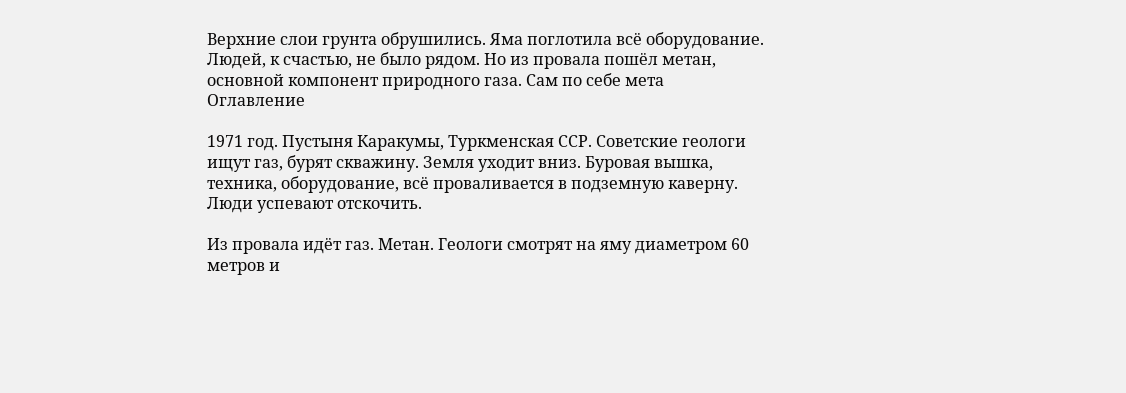Верхние слои грунта обрушились. Яма поглотила всё оборудование. Людей, к счастью, не было рядом. Но из провала пошёл метан, основной компонент природного газа. Сам по себе мета
Оглавление

1971 год. Пустыня Каракумы, Туркменская ССР. Советские геологи ищут газ, бурят скважину. Земля уходит вниз. Буровая вышка, техника, оборудование, всё проваливается в подземную каверну. Люди успевают отскочить.

Из провала идёт газ. Метан. Геологи смотрят на яму диаметром 60 метров и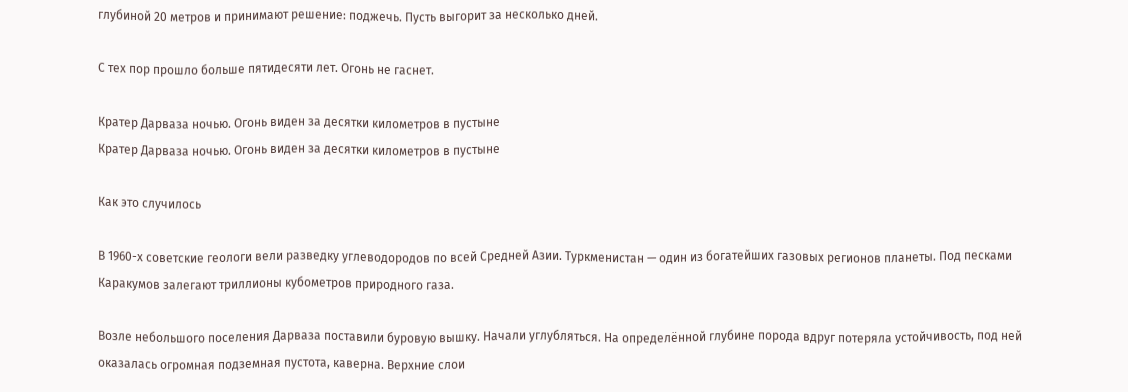глубиной 20 метров и принимают решение: поджечь. Пусть выгорит за несколько дней.

С тех пор прошло больше пятидесяти лет. Огонь не гаснет.

Кратер Дарваза ночью. Огонь виден за десятки километров в пустыне
Кратер Дарваза ночью. Огонь виден за десятки километров в пустыне

Как это случилось

В 1960-х советские геологи вели разведку углеводородов по всей Средней Азии. Туркменистан — один из богатейших газовых регионов планеты. Под песками Каракумов залегают триллионы кубометров природного газа.

Возле небольшого поселения Дарваза поставили буровую вышку. Начали углубляться. На определённой глубине порода вдруг потеряла устойчивость, под ней оказалась огромная подземная пустота, каверна. Верхние слои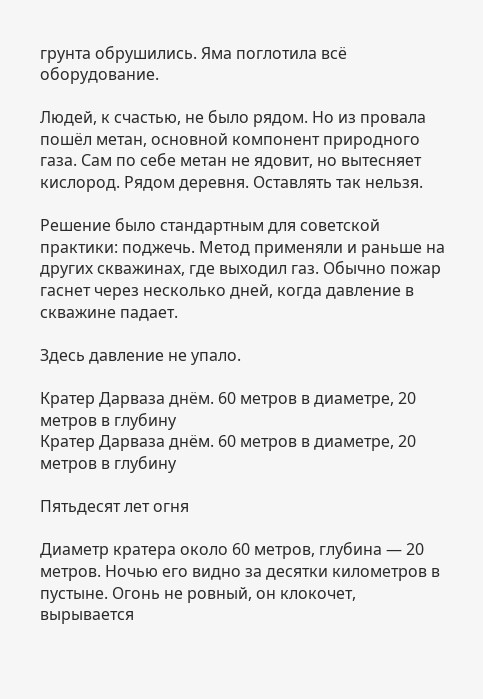грунта обрушились. Яма поглотила всё оборудование.

Людей, к счастью, не было рядом. Но из провала пошёл метан, основной компонент природного газа. Сам по себе метан не ядовит, но вытесняет кислород. Рядом деревня. Оставлять так нельзя.

Решение было стандартным для советской практики: поджечь. Метод применяли и раньше на других скважинах, где выходил газ. Обычно пожар гаснет через несколько дней, когда давление в скважине падает.

Здесь давление не упало.

Кратер Дарваза днём. 60 метров в диаметре, 20 метров в глубину
Кратер Дарваза днём. 60 метров в диаметре, 20 метров в глубину

Пятьдесят лет огня

Диаметр кратера около 60 метров, глубина — 20 метров. Ночью его видно за десятки километров в пустыне. Огонь не ровный, он клокочет, вырывается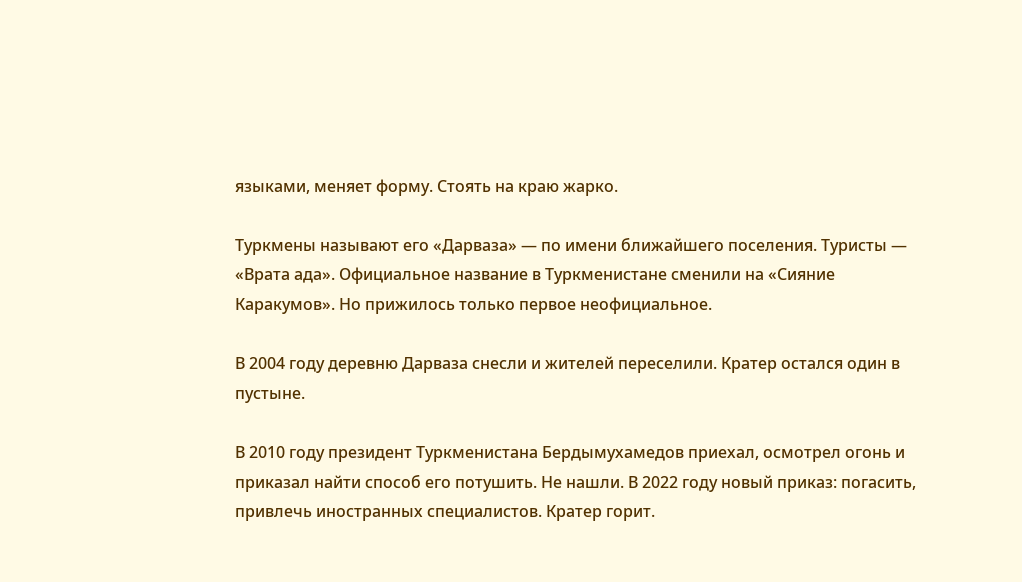языками, меняет форму. Стоять на краю жарко.

Туркмены называют его «Дарваза» — по имени ближайшего поселения. Туристы — «Врата ада». Официальное название в Туркменистане сменили на «Сияние Каракумов». Но прижилось только первое неофициальное.

В 2004 году деревню Дарваза снесли и жителей переселили. Кратер остался один в пустыне.

В 2010 году президент Туркменистана Бердымухамедов приехал, осмотрел огонь и приказал найти способ его потушить. Не нашли. В 2022 году новый приказ: погасить, привлечь иностранных специалистов. Кратер горит.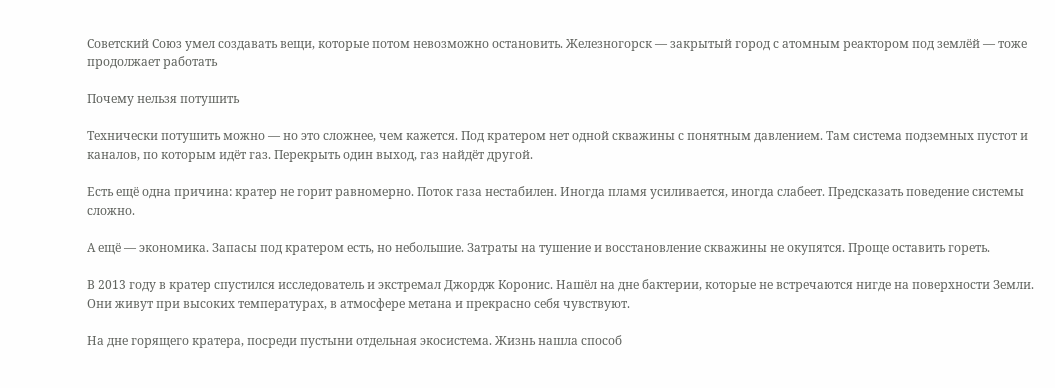Советский Союз умел создавать вещи, которые потом невозможно остановить. Железногорск — закрытый город с атомным реактором под землёй — тоже продолжает работать

Почему нельзя потушить

Технически потушить можно — но это сложнее, чем кажется. Под кратером нет одной скважины с понятным давлением. Там система подземных пустот и каналов, по которым идёт газ. Перекрыть один выход, газ найдёт другой.

Есть ещё одна причина: кратер не горит равномерно. Поток газа нестабилен. Иногда пламя усиливается, иногда слабеет. Предсказать поведение системы сложно.

А ещё — экономика. Запасы под кратером есть, но небольшие. Затраты на тушение и восстановление скважины не окупятся. Проще оставить гореть.

В 2013 году в кратер спустился исследователь и экстремал Джордж Коронис. Нашёл на дне бактерии, которые не встречаются нигде на поверхности Земли. Они живут при высоких температурах, в атмосфере метана и прекрасно себя чувствуют.

На дне горящего кратера, посреди пустыни отдельная экосистема. Жизнь нашла способ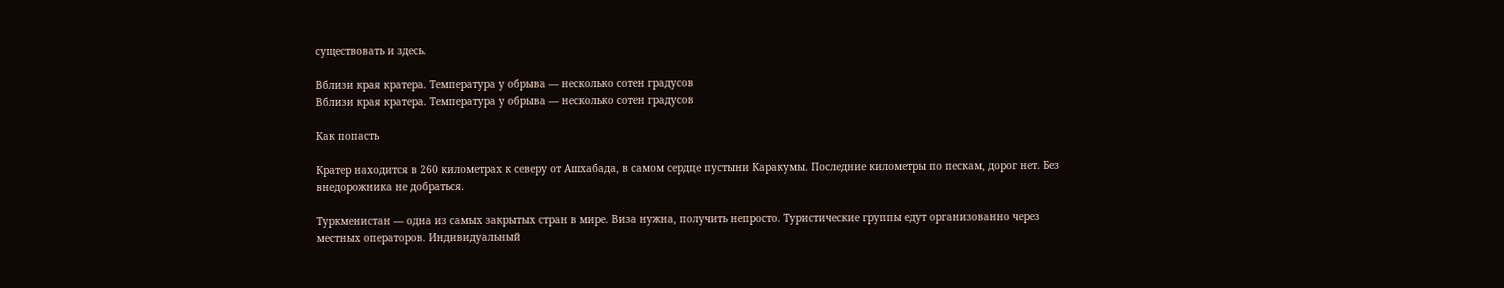существовать и здесь.

Вблизи края кратера. Температура у обрыва — несколько сотен градусов
Вблизи края кратера. Температура у обрыва — несколько сотен градусов

Как попасть

Кратер находится в 260 километрах к северу от Ашхабада, в самом сердце пустыни Каракумы. Последние километры по пескам, дорог нет. Без внедорожника не добраться.

Туркменистан — одна из самых закрытых стран в мире. Виза нужна, получить непросто. Туристические группы едут организованно через местных операторов. Индивидуальный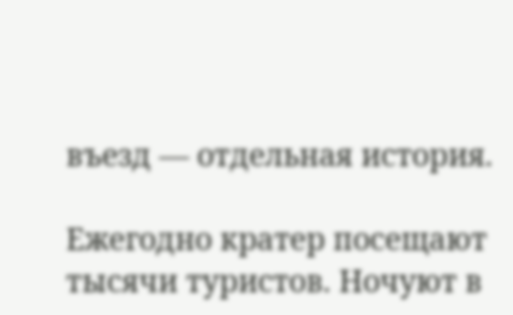въезд — отдельная история.

Ежегодно кратер посещают тысячи туристов. Ночуют в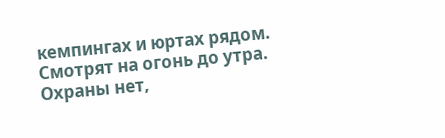кемпингах и юртах рядом. Смотрят на огонь до утра. Охраны нет,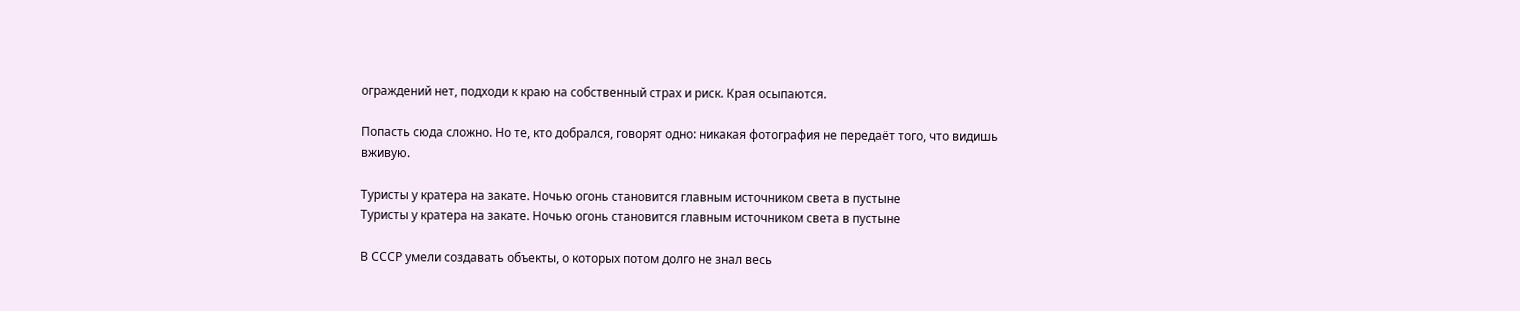ограждений нет, подходи к краю на собственный страх и риск. Края осыпаются.

Попасть сюда сложно. Но те, кто добрался, говорят одно: никакая фотография не передаёт того, что видишь вживую.

Туристы у кратера на закате. Ночью огонь становится главным источником света в пустыне
Туристы у кратера на закате. Ночью огонь становится главным источником света в пустыне

В СССР умели создавать объекты, о которых потом долго не знал весь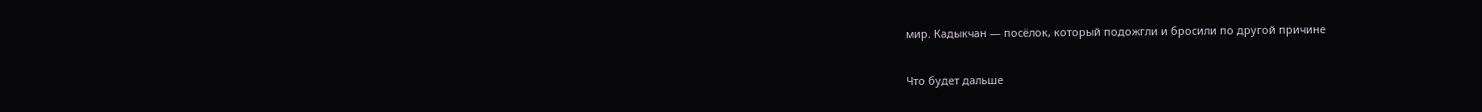мир. Кадыкчан — посёлок, который подожгли и бросили по другой причине

Что будет дальше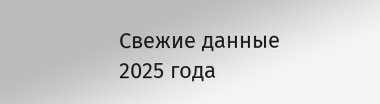Свежие данные 2025 года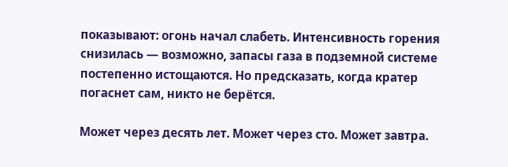показывают: огонь начал слабеть. Интенсивность горения снизилась — возможно, запасы газа в подземной системе постепенно истощаются. Но предсказать, когда кратер погаснет сам, никто не берётся.

Может через десять лет. Может через сто. Может завтра.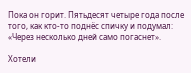Пока он горит. Пятьдесят четыре года после того, как кто-то поднёс спичку и подумал: «Через несколько дней само погаснет».

Хотели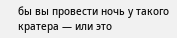бы вы провести ночь у такого кратера — или это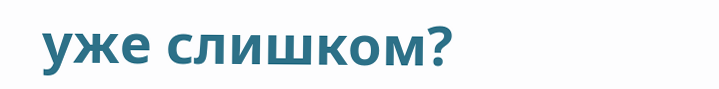уже слишком?